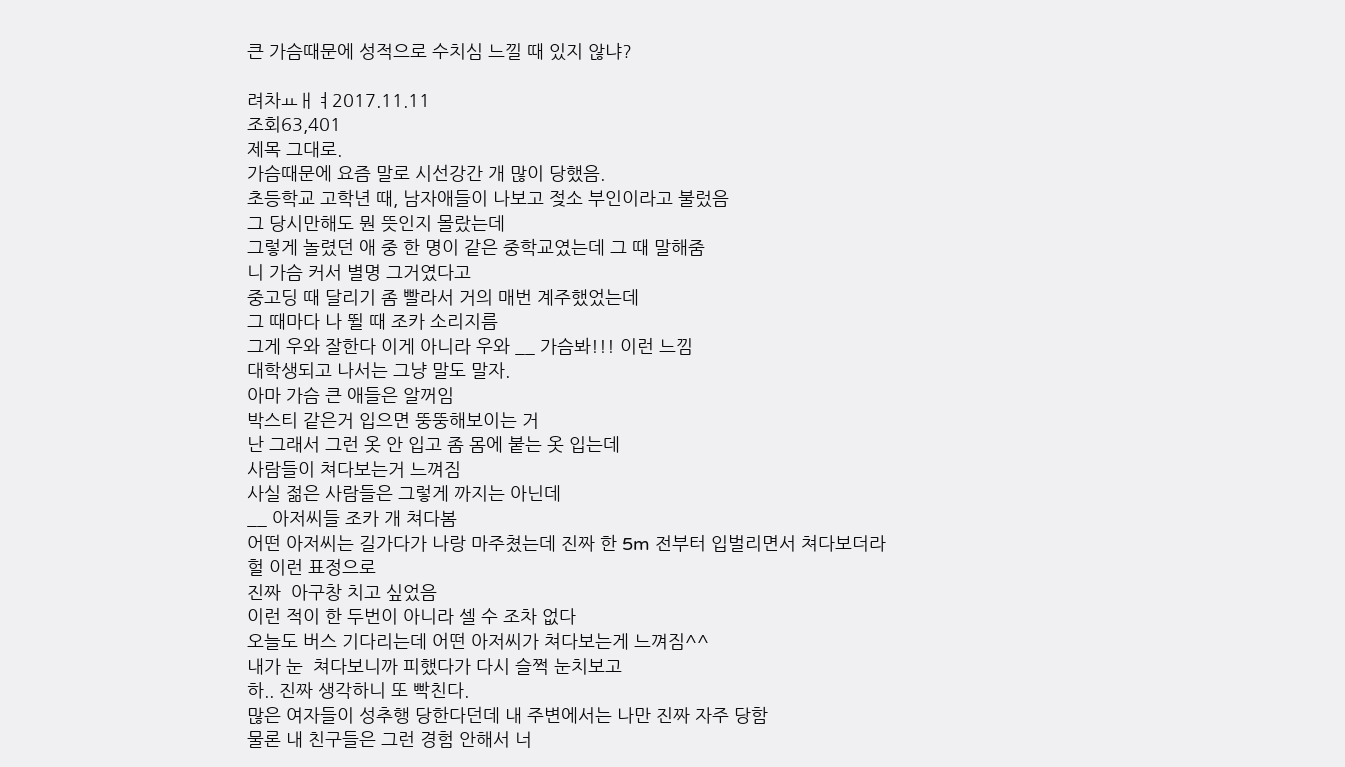큰 가슴때문에 성적으로 수치심 느낄 때 있지 않냐?

려차ㅛㅐㅕ2017.11.11
조회63,401
제목 그대로.
가슴때문에 요즘 말로 시선강간 개 많이 당했음.
초등학교 고학년 때, 남자애들이 나보고 젖소 부인이라고 불렀음
그 당시만해도 뭔 뜻인지 몰랐는데
그렇게 놀렸던 애 중 한 명이 같은 중학교였는데 그 때 말해줌
니 가슴 커서 별명 그거였다고
중고딩 때 달리기 좀 빨라서 거의 매번 계주했었는데
그 때마다 나 뛸 때 조카 소리지름
그게 우와 잘한다 이게 아니라 우와 __ 가슴봐!!! 이런 느낌
대학생되고 나서는 그냥 말도 말자.
아마 가슴 큰 애들은 알꺼임
박스티 같은거 입으면 뚱뚱해보이는 거
난 그래서 그런 옷 안 입고 좀 몸에 붙는 옷 입는데
사람들이 쳐다보는거 느껴짐
사실 젊은 사람들은 그렇게 까지는 아닌데
__ 아저씨들 조카 개 쳐다봄
어떤 아저씨는 길가다가 나랑 마주쳤는데 진짜 한 5m 전부터 입벌리면서 쳐다보더라
헐 이런 표정으로
진짜  아구창 치고 싶었음
이런 적이 한 두번이 아니라 셀 수 조차 없다
오늘도 버스 기다리는데 어떤 아저씨가 쳐다보는게 느껴짐^^
내가 눈  쳐다보니까 피했다가 다시 슬쩍 눈치보고
하.. 진짜 생각하니 또 빡친다.
많은 여자들이 성추행 당한다던데 내 주변에서는 나만 진짜 자주 당함
물론 내 친구들은 그런 경험 안해서 너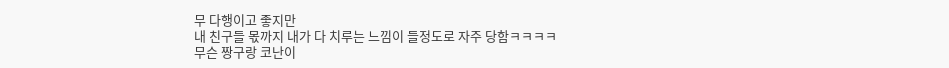무 다행이고 좋지만
내 친구들 몫까지 내가 다 치루는 느낌이 들정도로 자주 당함ㅋㅋㅋㅋ
무슨 짱구랑 코난이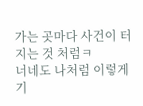가는 곳마다 사건이 터지는 것 처럼ㅋ
너네도 나처럼 이렇게 기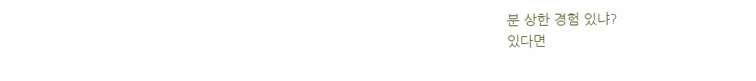분 상한 경험 있냐?
있다면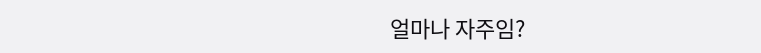얼마나 자주임?